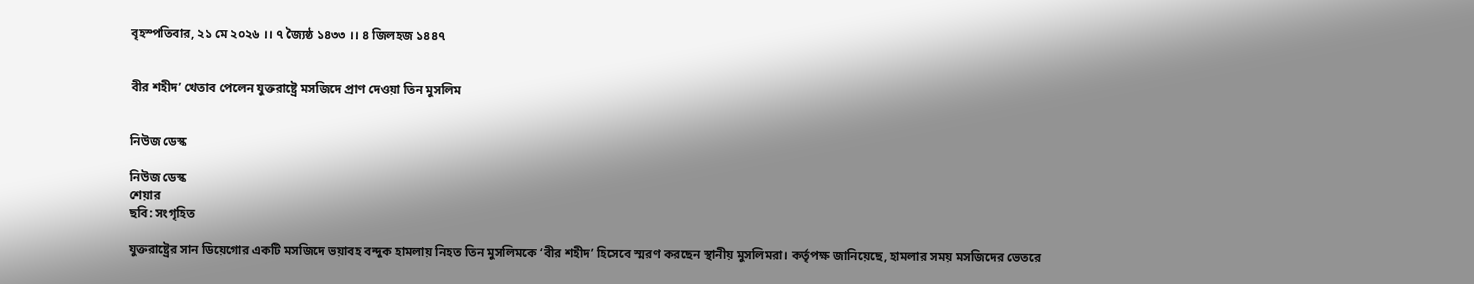বৃহস্পতিবার, ২১ মে ২০২৬ ।। ৭ জ্যৈষ্ঠ ১৪৩৩ ।। ৪ জিলহজ ১৪৪৭


বীর শহীদ’ খেতাব পেলেন যুক্তরাষ্ট্রে মসজিদে প্রাণ দেওয়া তিন মুসলিম


নিউজ ডেস্ক

নিউজ ডেস্ক
শেয়ার
ছবি: সংগৃহিত

যুক্তরাষ্ট্রের সান ডিয়েগোর একটি মসজিদে ভয়াবহ বন্দুক হামলায় নিহত তিন মুসলিমকে ‘বীর শহীদ’ হিসেবে স্মরণ করছেন স্থানীয় মুসলিমরা। কর্তৃপক্ষ জানিয়েছে, হামলার সময় মসজিদের ভেতরে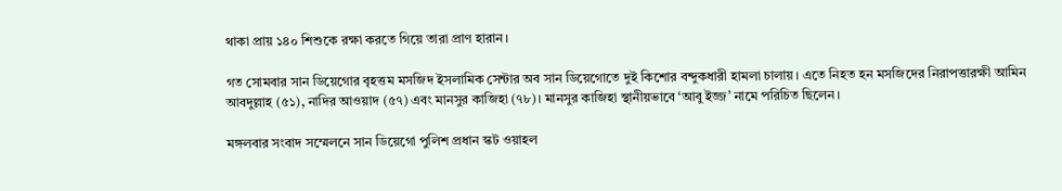থাকা প্রায় ১৪০ শিশুকে রক্ষা করতে গিয়ে তারা প্রাণ হারান।

গত সোমবার সান ডিয়েগোর বৃহত্তম মসজিদ ইসলামিক সেন্টার অব সান ডিয়েগোতে দুই কিশোর বন্দুকধারী হামলা চালায়। এতে নিহত হন মসজিদের নিরাপত্তারক্ষী আমিন আবদুল্লাহ (৫১), নাদির আওয়াদ (৫৭) এবং মানসুর কাজিহা (৭৮)। মানসুর কাজিহা স্থানীয়ভাবে ‘আবু ইজ্জ’ নামে পরিচিত ছিলেন।

মঙ্গলবার সংবাদ সম্মেলনে সান ডিয়েগো পুলিশ প্রধান স্কট ওয়াহল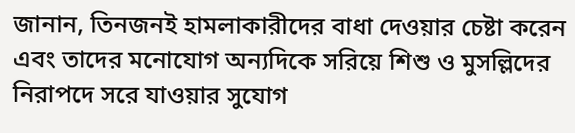জানান, তিনজনই হামলাকারীদের বাধা দেওয়ার চেষ্টা করেন এবং তাদের মনোযোগ অন্যদিকে সরিয়ে শিশু ও মুসল্লিদের নিরাপদে সরে যাওয়ার সুযোগ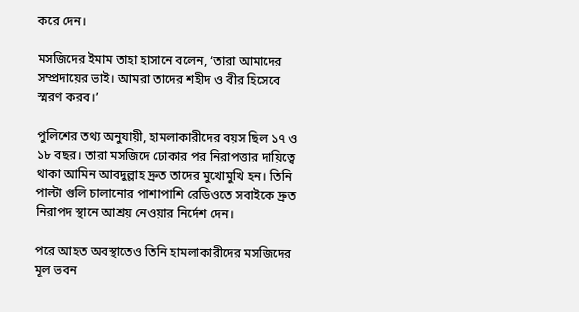করে দেন।

মসজিদের ইমাম তাহা হাসানে বলেন, ‘তারা আমাদের সম্প্রদায়ের ভাই। আমরা তাদের শহীদ ও বীর হিসেবে স্মরণ করব।’

পুলিশের তথ্য অনুযায়ী, হামলাকারীদের বয়স ছিল ১৭ ও ১৮ বছর। তারা মসজিদে ঢোকার পর নিরাপত্তার দায়িত্বে থাকা আমিন আবদুল্লাহ দ্রুত তাদের মুখোমুখি হন। তিনি পাল্টা গুলি চালানোর পাশাপাশি রেডিওতে সবাইকে দ্রুত নিরাপদ স্থানে আশ্রয় নেওয়ার নির্দেশ দেন।

পরে আহত অবস্থাতেও তিনি হামলাকারীদের মসজিদের মূল ভবন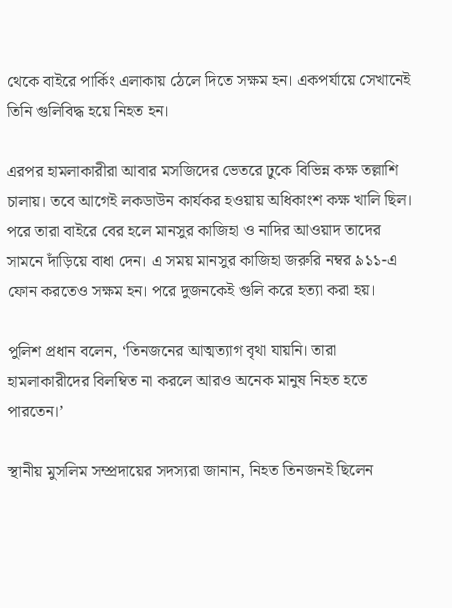থেকে বাইরে পার্কিং এলাকায় ঠেলে দিতে সক্ষম হন। একপর্যায়ে সেখানেই তিনি গুলিবিদ্ধ হয়ে নিহত হন।

এরপর হামলাকারীরা আবার মসজিদের ভেতরে ঢুকে বিভিন্ন কক্ষ তল্লাশি চালায়। তবে আগেই লকডাউন কার্যকর হওয়ায় অধিকাংশ কক্ষ খালি ছিল। পরে তারা বাইরে বের হলে মানসুর কাজিহা ও নাদির আওয়াদ তাদের সামনে দাঁড়িয়ে বাধা দেন। এ সময় মানসুর কাজিহা জরুরি নম্বর ৯১১-এ ফোন করতেও সক্ষম হন। পরে দুজনকেই গুলি করে হত্যা করা হয়।

পুলিশ প্রধান বলেন, ‘তিনজনের আত্মত্যাগ বৃথা যায়নি। তারা হামলাকারীদের বিলম্বিত না করলে আরও অনেক মানুষ নিহত হতে পারতেন।’

স্থানীয় মুসলিম সম্প্রদায়ের সদস্যরা জানান, নিহত তিনজনই ছিলেন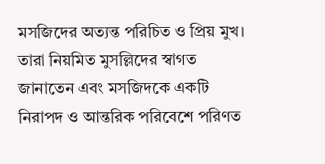মসজিদের অত্যন্ত পরিচিত ও প্রিয় মুখ। তারা নিয়মিত মুসল্লিদের স্বাগত জানাতেন এবং মসজিদকে একটি নিরাপদ ও আন্তরিক পরিবেশে পরিণত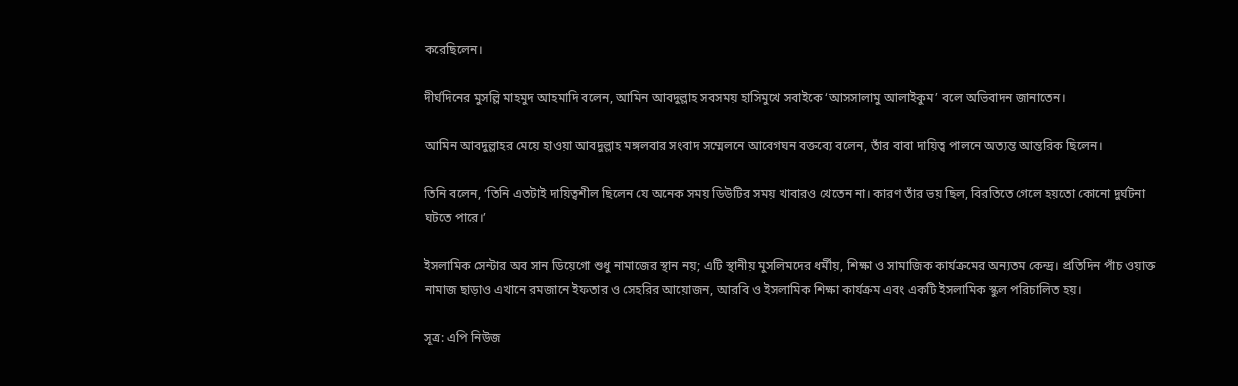করেছিলেন।

দীর্ঘদিনের মুসল্লি মাহমুদ আহমাদি বলেন, আমিন আবদুল্লাহ সবসময় হাসিমুখে সবাইকে ‘আসসালামু আলাইকুম’ বলে অভিবাদন জানাতেন।

আমিন আবদুল্লাহর মেয়ে হাওয়া আবদুল্লাহ মঙ্গলবার সংবাদ সম্মেলনে আবেগঘন বক্তব্যে বলেন, তাঁর বাবা দায়িত্ব পালনে অত্যন্ত আন্তরিক ছিলেন।

তিনি বলেন, ‘তিনি এতটাই দায়িত্বশীল ছিলেন যে অনেক সময় ডিউটির সময় খাবারও খেতেন না। কারণ তাঁর ভয় ছিল, বিরতিতে গেলে হয়তো কোনো দুর্ঘটনা ঘটতে পারে।’

ইসলামিক সেন্টার অব সান ডিয়েগো শুধু নামাজের স্থান নয়; এটি স্থানীয় মুসলিমদের ধর্মীয়, শিক্ষা ও সামাজিক কার্যক্রমের অন্যতম কেন্দ্র। প্রতিদিন পাঁচ ওয়াক্ত নামাজ ছাড়াও এখানে রমজানে ইফতার ও সেহরির আয়োজন, আরবি ও ইসলামিক শিক্ষা কার্যক্রম এবং একটি ইসলামিক স্কুল পরিচালিত হয়।

সূত্র: এপি নিউজ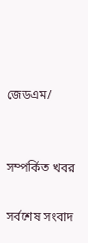জেডএম/


সম্পর্কিত খবর

সর্বশেষ সংবাদ